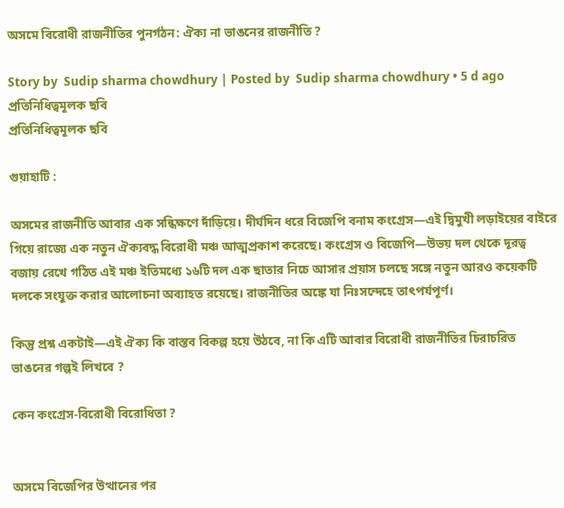অসমে বিরোধী রাজনীতির পুনর্গঠন: ঐক্য না ভাঙনের রাজনীতি ?

Story by  Sudip sharma chowdhury | Posted by  Sudip sharma chowdhury • 5 d ago
প্রতিনিধিত্বমূলক ছবি
প্রতিনিধিত্বমূলক ছবি

গুয়াহাটি :

অসমের রাজনীতি আবার এক সন্ধিক্ষণে দাঁড়িয়ে। দীর্ঘদিন ধরে বিজেপি বনাম কংগ্রেস—এই দ্বিমুখী লড়াইয়ের বাইরে গিয়ে রাজ্যে এক নতুন ঐক্যবদ্ধ বিরোধী মঞ্চ আত্মপ্রকাশ করেছে। কংগ্রেস ও বিজেপি—উভয় দল থেকে দূরত্ব বজায় রেখে গঠিত এই মঞ্চ ইতিমধ্যে ১৬টি দল এক ছাতার নিচে আসার প্রয়াস চলছে সঙ্গে নতুন আরও কয়েকটি দলকে সংযুক্ত করার আলোচনা অব্যাহত রয়েছে। রাজনীতির অঙ্কে যা নিঃসন্দেহে তাৎপর্যপূর্ণ।

কিন্তু প্রশ্ন একটাই—এই ঐক্য কি বাস্তব বিকল্প হয়ে উঠবে, না কি এটি আবার বিরোধী রাজনীতির চিরাচরিত ভাঙনের গল্পই লিখবে ?

কেন কংগ্রেস-বিরোধী বিরোধিতা ?


অসমে বিজেপির উত্থানের পর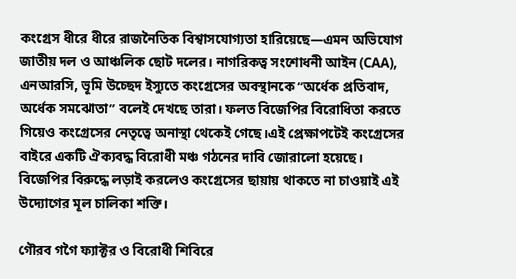কংগ্রেস ধীরে ধীরে রাজনৈতিক বিশ্বাসযোগ্যতা হারিয়েছে—এমন অভিযোগ জাতীয় দল ও আঞ্চলিক ছোট দলের। নাগরিকত্ব সংশোধনী আইন (CAA), এনআরসি, ভূমি উচ্ছেদ ইস্যুতে কংগ্রেসের অবস্থানকে “অর্ধেক প্রতিবাদ, অর্ধেক সমঝোতা” বলেই দেখছে তারা। ফলত বিজেপির বিরোধিতা করতে গিয়েও কংগ্রেসের নেতৃত্বে অনাস্থা থেকেই গেছে।এই প্রেক্ষাপটেই কংগ্রেসের বাইরে একটি ঐক্যবদ্ধ বিরোধী মঞ্চ গঠনের দাবি জোরালো হয়েছে। বিজেপির বিরুদ্ধে লড়াই করলেও কংগ্রেসের ছায়ায় থাকতে না চাওয়াই এই উদ্যোগের মূল চালিকা শক্তি।

গৌরব গগৈ ফ্যাক্টর ও বিরোধী শিবিরে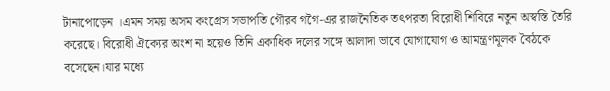টানাপোড়েন ।এমন সময় অসম কংগ্রেস সভাপতি গৌরব গগৈ-এর রাজনৈতিক তৎপরতা বিরোধী শিবিরে নতুন অস্বস্তি তৈরি করেছে। বিরোধী ঐক্যের অংশ না হয়েও তিনি একাধিক দলের সঙ্গে আলাদা ভাবে যোগাযোগ ও আমন্ত্রণমূলক বৈঠকে বসেছেন।যার মধ্যে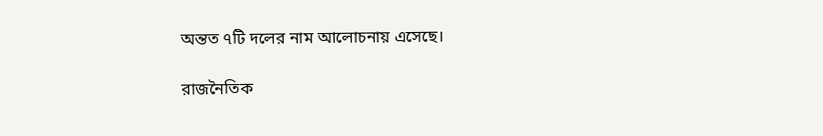অন্তত ৭টি দলের নাম আলোচনায় এসেছে।

রাজনৈতিক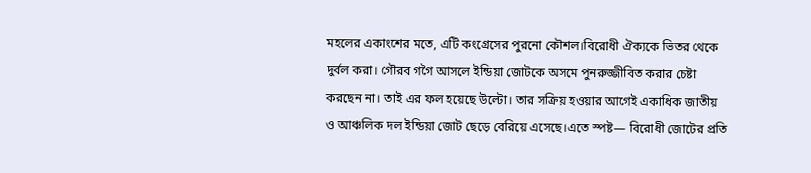মহলের একাংশের মতে, এটি কংগ্রেসের পুরনো কৌশল।বিরোধী ঐক্যকে ভিতর থেকে দুর্বল করা। গৌরব গগৈ আসলে ইন্ডিয়া জোটকে অসমে পুনরুজ্জীবিত করার চেষ্টা করছেন না। তাই এর ফল হয়েছে উল্টো। তার সক্রিয় হওয়ার আগেই একাধিক জাতীয়  ও আঞ্চলিক দল ইন্ডিয়া জোট ছেড়ে বেরিয়ে এসেছে।এতে স্পষ্ট— বিরোধী জোটের প্রতি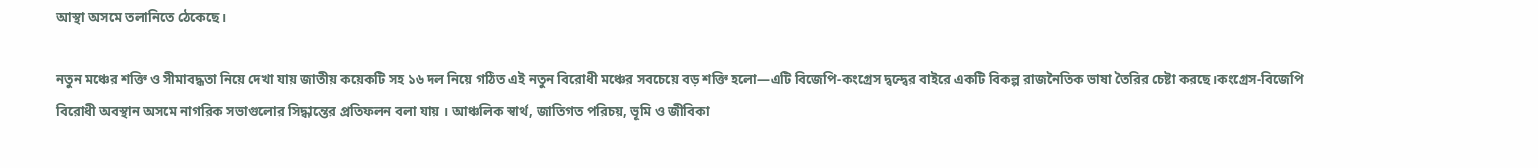আস্থা অসমে তলানিতে ঠেকেছে।

নতুন মঞ্চের শক্তি ও সীমাবদ্ধতা নিয়ে দেখা যায় জাতীয় কয়েকটি সহ ১৬ দল নিয়ে গঠিত এই নতুন বিরোধী মঞ্চের সবচেয়ে বড় শক্তি হলো—এটি বিজেপি-কংগ্রেস দ্বন্দ্বের বাইরে একটি বিকল্প রাজনৈতিক ভাষা তৈরির চেষ্টা করছে।কংগ্রেস-বিজেপি বিরোধী অবস্থান অসমে নাগরিক সভাগুলোর সিদ্ধান্তের প্রতিফলন বলা যায় । আঞ্চলিক স্বার্থ, জাতিগত পরিচয়, ভূমি ও জীবিকা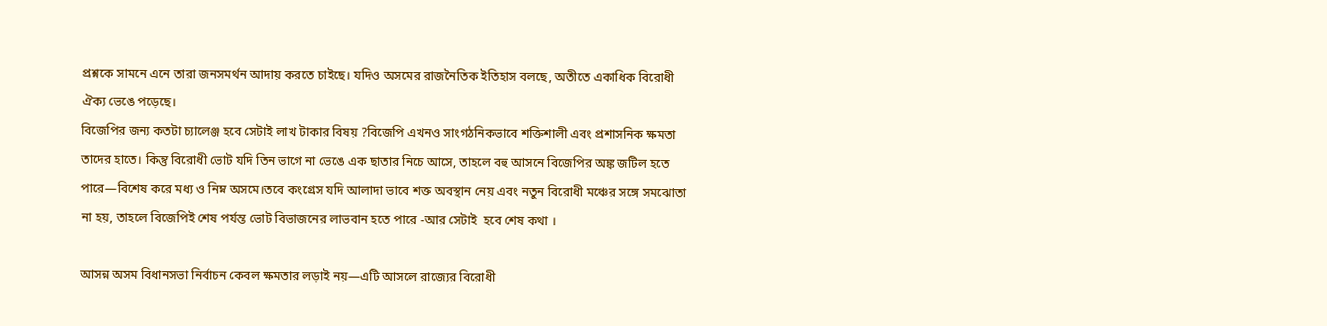প্রশ্নকে সামনে এনে তারা জনসমর্থন আদায় করতে চাইছে। যদিও অসমের রাজনৈতিক ইতিহাস বলছে, অতীতে একাধিক বিরোধী ঐক্য ভেঙে পড়েছে।
বিজেপির জন্য কতটা চ্যালেঞ্জ হবে সেটাই লাখ টাকার বিষয় ?বিজেপি এখনও সাংগঠনিকভাবে শক্তিশালী এবং প্রশাসনিক ক্ষমতা তাদের হাতে। কিন্তু বিরোধী ভোট যদি তিন ভাগে না ভেঙে এক ছাতার নিচে আসে, তাহলে বহু আসনে বিজেপির অঙ্ক জটিল হতে পারে—বিশেষ করে মধ্য ও নিম্ন অসমে।তবে কংগ্রেস যদি আলাদা ভাবে শক্ত অবস্থান নেয় এবং নতুন বিরোধী মঞ্চের সঙ্গে সমঝোতা না হয়, তাহলে বিজেপিই শেষ পর্যন্ত ভোট বিভাজনের লাভবান হতে পারে -আর সেটাই  হবে শেষ কথা ।

আসন্ন অসম বিধানসভা নির্বাচন কেবল ক্ষমতার লড়াই নয়—এটি আসলে রাজ্যের বিরোধী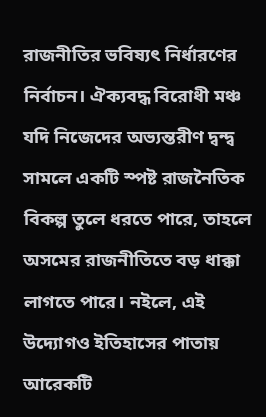রাজনীতির ভবিষ্যৎ নির্ধারণের নির্বাচন। ঐক্যবদ্ধ বিরোধী মঞ্চ যদি নিজেদের অভ্যন্তরীণ দ্বন্দ্ব সামলে একটি স্পষ্ট রাজনৈতিক বিকল্প তুলে ধরতে পারে, তাহলে অসমের রাজনীতিতে বড় ধাক্কা লাগতে পারে। নইলে, এই উদ্যোগও ইতিহাসের পাতায় আরেকটি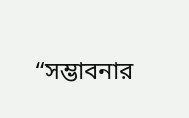“সম্ভাবনার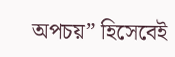অপচয়” হিসেবেই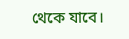থেকে যাবে।